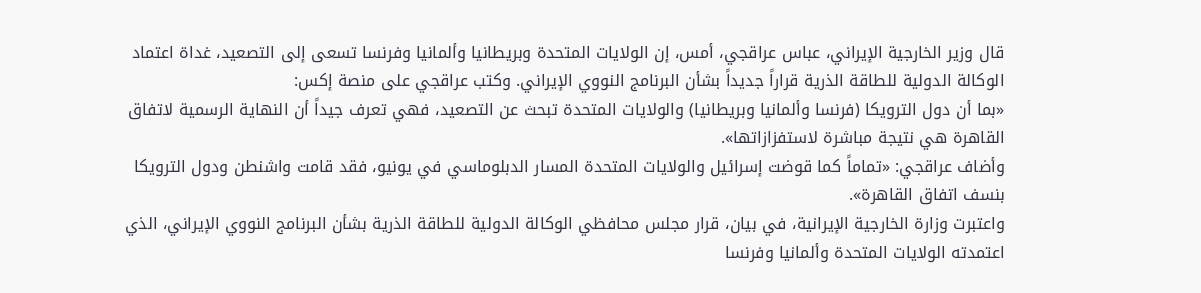قال وزير الخارجية الإيراني، عباس عراقجي، أمس، إن الولايات المتحدة وبريطانيا وألمانيا وفرنسا تسعى إلى التصعيد، غداة اعتماد الوكالة الدولية للطاقة الذرية قراراً جديداً بشأن البرنامج النووي الإيراني. وكتب عراقجي على منصة إكس:
«بما أن دول الترويكا (فرنسا وألمانيا وبريطانيا) والولايات المتحدة تبحث عن التصعيد، فهي تعرف جيداً أن النهاية الرسمية لاتفاق القاهرة هي نتيجة مباشرة لاستفزازاتها».
وأضاف عراقجي: «تماماً كما قوضت إسرائيل والولايات المتحدة المسار الدبلوماسي في يونيو، فقد قامت واشنطن ودول الترويكا بنسف اتفاق القاهرة».
واعتبرت وزارة الخارجية الإيرانية، في بيان، قرار مجلس محافظي الوكالة الدولية للطاقة الذرية بشأن البرنامج النووي الإيراني، الذي اعتمدته الولايات المتحدة وألمانيا وفرنسا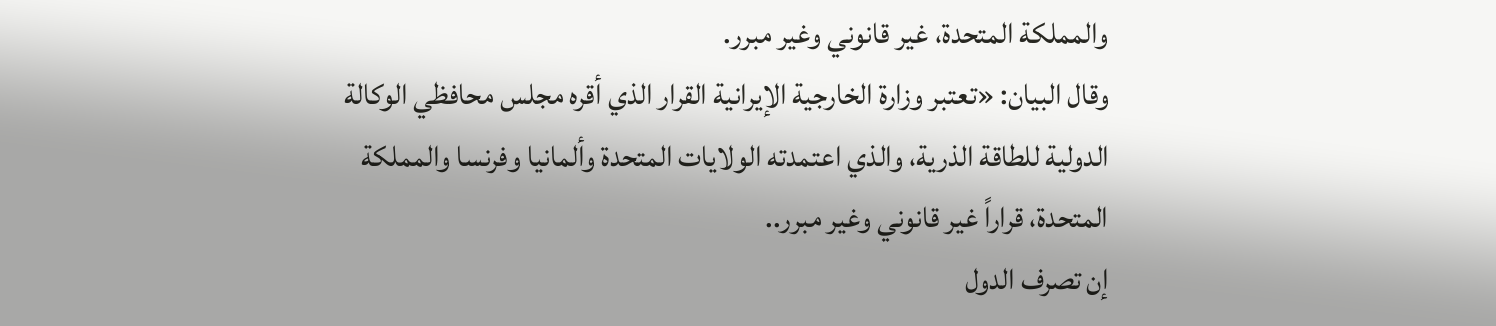والمملكة المتحدة، غير قانوني وغير مبرر.
وقال البيان: «تعتبر وزارة الخارجية الإيرانية القرار الذي أقره مجلس محافظي الوكالة الدولية للطاقة الذرية، والذي اعتمدته الولايات المتحدة وألمانيا وفرنسا والمملكة المتحدة، قراراً غير قانوني وغير مبرر..
إن تصرف الدول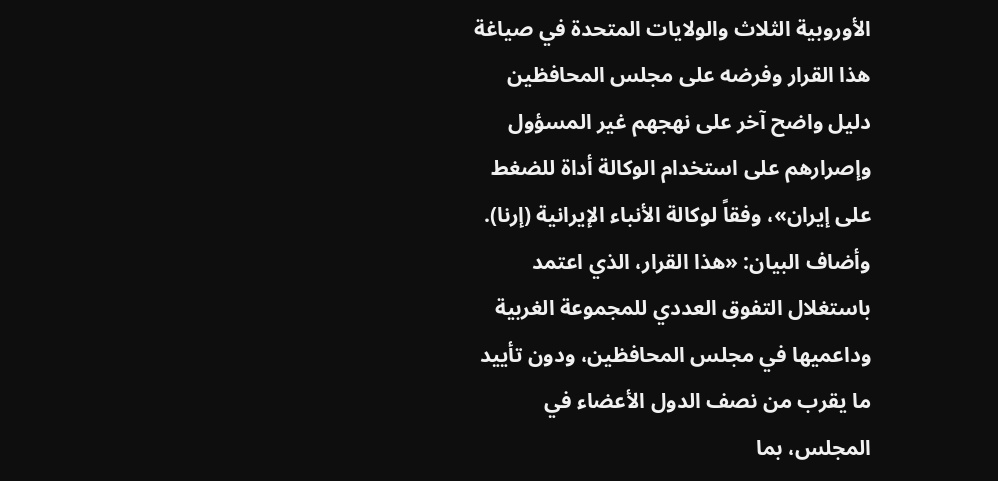الأوروبية الثلاث والولايات المتحدة في صياغة هذا القرار وفرضه على مجلس المحافظين دليل واضح آخر على نهجهم غير المسؤول وإصرارهم على استخدام الوكالة أداة للضغط على إيران»، وفقاً لوكالة الأنباء الإيرانية (إرنا).
وأضاف البيان: «هذا القرار، الذي اعتمد باستغلال التفوق العددي للمجموعة الغربية وداعميها في مجلس المحافظين، ودون تأييد ما يقرب من نصف الدول الأعضاء في المجلس، بما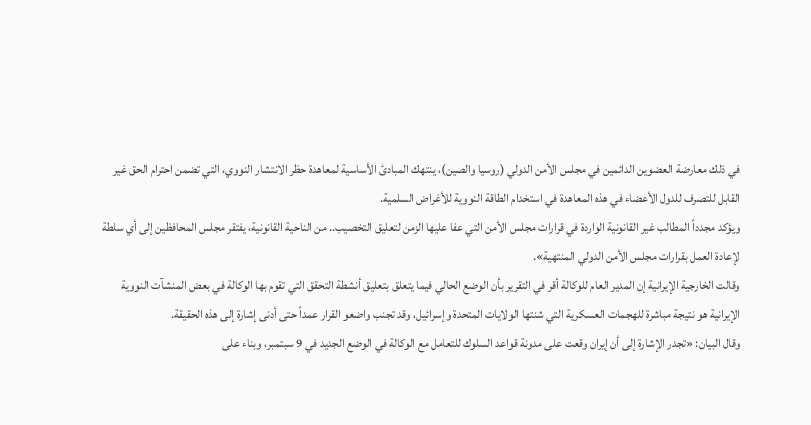في ذلك معارضة العضوين الدائمين في مجلس الأمن الدولي (روسيا والصين)، ينتهك المبادئ الأساسية لمعاهدة حظر الانتشار النووي، التي تضمن احترام الحق غير القابل للتصرف للدول الأعضاء في هذه المعاهدة في استخدام الطاقة النووية للأغراض السلمية.
ويؤكد مجدداً المطالب غير القانونية الواردة في قرارات مجلس الأمن التي عفا عليها الزمن لتعليق التخصيب.. من الناحية القانونية، يفتقر مجلس المحافظين إلى أي سلطة لإعادة العمل بقرارات مجلس الأمن الدولي المنتهية».
وقالت الخارجية الإيرانية إن المدير العام للوكالة أقر في التقرير بأن الوضع الحالي فيما يتعلق بتعليق أنشطة التحقق التي تقوم بها الوكالة في بعض المنشآت النووية الإيرانية هو نتيجة مباشرة للهجمات العسكرية التي شنتها الولايات المتحدة وإسرائيل، وقد تجنب واضعو القرار عمداً حتى أدنى إشارة إلى هذه الحقيقة.
وقال البيان: «تجدر الإشارة إلى أن إيران وقعت على مدونة قواعد السلوك للتعامل مع الوكالة في الوضع الجديد في 9 سبتمبر، وبناء على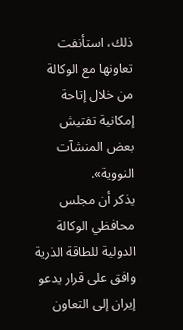ذلك، استأنفت تعاونها مع الوكالة من خلال إتاحة إمكانية تفتيش بعض المنشآت النووية».
يذكر أن مجلس محافظي الوكالة الدولية للطاقة الذرية وافق على قرار يدعو إيران إلى التعاون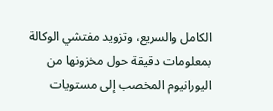الكامل والسريع، وتزويد مفتشي الوكالة بمعلومات دقيقة حول مخزونها من اليورانيوم المخصب إلى مستويات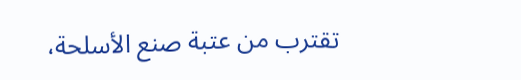تقترب من عتبة صنع الأسلحة،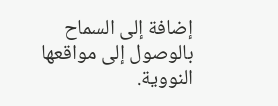إضافة إلى السماح بالوصول إلى مواقعها النووية.